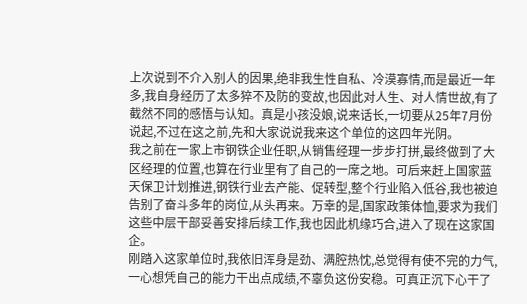上次说到不介入别人的因果,绝非我生性自私、冷漠寡情,而是最近一年多,我自身经历了太多猝不及防的变故,也因此对人生、对人情世故,有了截然不同的感悟与认知。真是小孩没娘,说来话长,一切要从25年7月份说起,不过在这之前,先和大家说说我来这个单位的这四年光阴。
我之前在一家上市钢铁企业任职,从销售经理一步步打拼,最终做到了大区经理的位置,也算在行业里有了自己的一席之地。可后来赶上国家蓝天保卫计划推进,钢铁行业去产能、促转型,整个行业陷入低谷,我也被迫告别了奋斗多年的岗位,从头再来。万幸的是,国家政策体恤,要求为我们这些中层干部妥善安排后续工作,我也因此机缘巧合,进入了现在这家国企。
刚踏入这家单位时,我依旧浑身是劲、满腔热忱,总觉得有使不完的力气,一心想凭自己的能力干出点成绩,不辜负这份安稳。可真正沉下心干了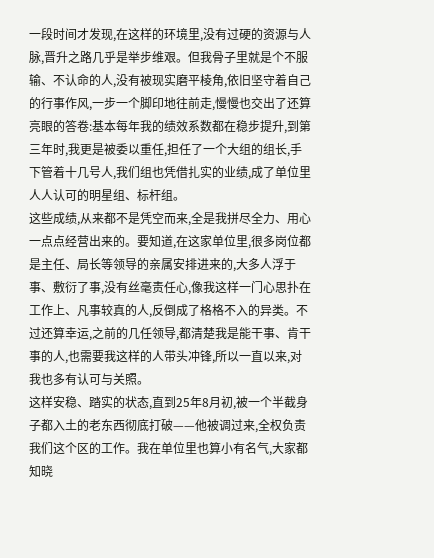一段时间才发现,在这样的环境里,没有过硬的资源与人脉,晋升之路几乎是举步维艰。但我骨子里就是个不服输、不认命的人,没有被现实磨平棱角,依旧坚守着自己的行事作风,一步一个脚印地往前走,慢慢也交出了还算亮眼的答卷:基本每年我的绩效系数都在稳步提升,到第三年时,我更是被委以重任,担任了一个大组的组长,手下管着十几号人,我们组也凭借扎实的业绩,成了单位里人人认可的明星组、标杆组。
这些成绩,从来都不是凭空而来,全是我拼尽全力、用心一点点经营出来的。要知道,在这家单位里,很多岗位都是主任、局长等领导的亲属安排进来的,大多人浮于事、敷衍了事,没有丝毫责任心,像我这样一门心思扑在工作上、凡事较真的人,反倒成了格格不入的异类。不过还算幸运,之前的几任领导,都清楚我是能干事、肯干事的人,也需要我这样的人带头冲锋,所以一直以来,对我也多有认可与关照。
这样安稳、踏实的状态,直到25年8月初,被一个半截身子都入土的老东西彻底打破——他被调过来,全权负责我们这个区的工作。我在单位里也算小有名气,大家都知晓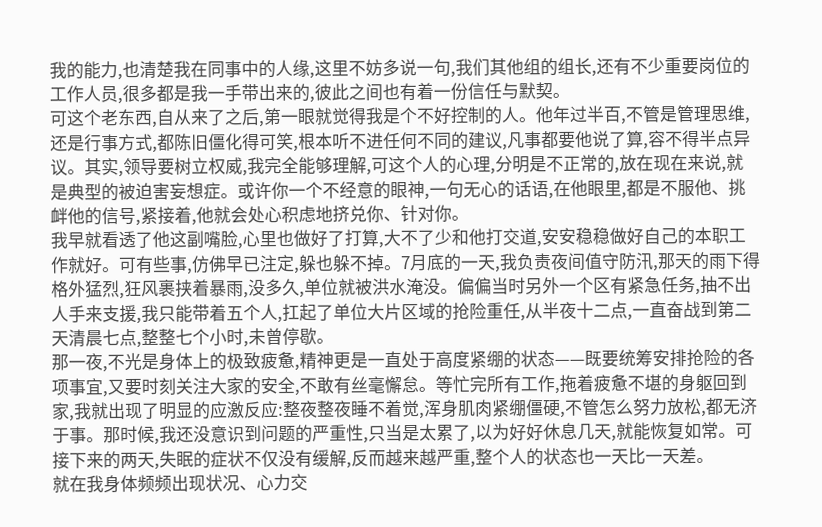我的能力,也清楚我在同事中的人缘,这里不妨多说一句,我们其他组的组长,还有不少重要岗位的工作人员,很多都是我一手带出来的,彼此之间也有着一份信任与默契。
可这个老东西,自从来了之后,第一眼就觉得我是个不好控制的人。他年过半百,不管是管理思维,还是行事方式,都陈旧僵化得可笑,根本听不进任何不同的建议,凡事都要他说了算,容不得半点异议。其实,领导要树立权威,我完全能够理解,可这个人的心理,分明是不正常的,放在现在来说,就是典型的被迫害妄想症。或许你一个不经意的眼神,一句无心的话语,在他眼里,都是不服他、挑衅他的信号,紧接着,他就会处心积虑地挤兑你、针对你。
我早就看透了他这副嘴脸,心里也做好了打算,大不了少和他打交道,安安稳稳做好自己的本职工作就好。可有些事,仿佛早已注定,躲也躲不掉。7月底的一天,我负责夜间值守防汛,那天的雨下得格外猛烈,狂风裹挟着暴雨,没多久,单位就被洪水淹没。偏偏当时另外一个区有紧急任务,抽不出人手来支援,我只能带着五个人,扛起了单位大片区域的抢险重任,从半夜十二点,一直奋战到第二天清晨七点,整整七个小时,未曾停歇。
那一夜,不光是身体上的极致疲惫,精神更是一直处于高度紧绷的状态——既要统筹安排抢险的各项事宜,又要时刻关注大家的安全,不敢有丝毫懈怠。等忙完所有工作,拖着疲惫不堪的身躯回到家,我就出现了明显的应激反应:整夜整夜睡不着觉,浑身肌肉紧绷僵硬,不管怎么努力放松,都无济于事。那时候,我还没意识到问题的严重性,只当是太累了,以为好好休息几天,就能恢复如常。可接下来的两天,失眠的症状不仅没有缓解,反而越来越严重,整个人的状态也一天比一天差。
就在我身体频频出现状况、心力交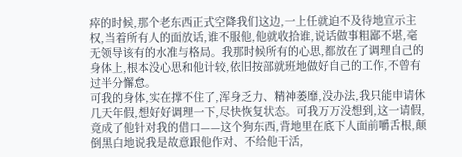瘁的时候,那个老东西正式空降我们这边,一上任就迫不及待地宣示主权,当着所有人的面放话,谁不服他,他就收拾谁,说话做事粗鄙不堪,毫无领导该有的水准与格局。我那时候所有的心思,都放在了调理自己的身体上,根本没心思和他计较,依旧按部就班地做好自己的工作,不曾有过半分懈怠。
可我的身体,实在撑不住了,浑身乏力、精神萎靡,没办法,我只能申请休几天年假,想好好调理一下,尽快恢复状态。可我万万没想到,这一请假,竟成了他针对我的借口——这个狗东西,背地里在底下人面前嚼舌根,颠倒黑白地说我是故意跟他作对、不给他干活,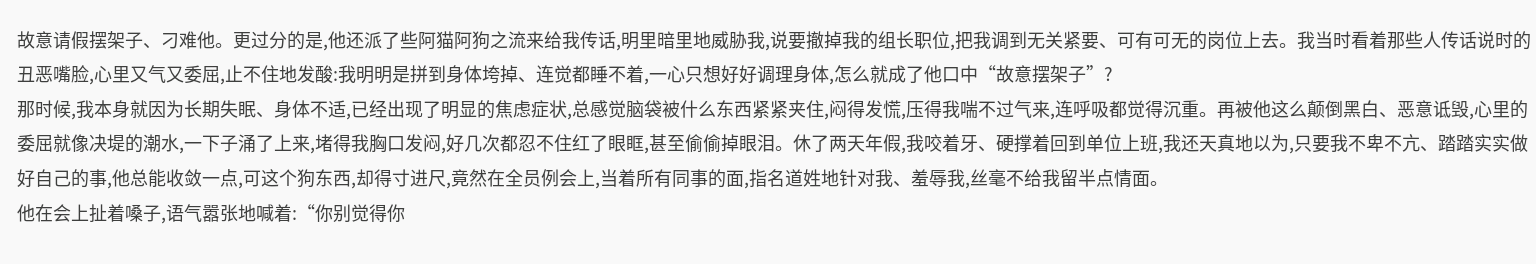故意请假摆架子、刁难他。更过分的是,他还派了些阿猫阿狗之流来给我传话,明里暗里地威胁我,说要撤掉我的组长职位,把我调到无关紧要、可有可无的岗位上去。我当时看着那些人传话说时的丑恶嘴脸,心里又气又委屈,止不住地发酸:我明明是拼到身体垮掉、连觉都睡不着,一心只想好好调理身体,怎么就成了他口中“故意摆架子”?
那时候,我本身就因为长期失眠、身体不适,已经出现了明显的焦虑症状,总感觉脑袋被什么东西紧紧夹住,闷得发慌,压得我喘不过气来,连呼吸都觉得沉重。再被他这么颠倒黑白、恶意诋毁,心里的委屈就像决堤的潮水,一下子涌了上来,堵得我胸口发闷,好几次都忍不住红了眼眶,甚至偷偷掉眼泪。休了两天年假,我咬着牙、硬撑着回到单位上班,我还天真地以为,只要我不卑不亢、踏踏实实做好自己的事,他总能收敛一点,可这个狗东西,却得寸进尺,竟然在全员例会上,当着所有同事的面,指名道姓地针对我、羞辱我,丝毫不给我留半点情面。
他在会上扯着嗓子,语气嚣张地喊着:“你别觉得你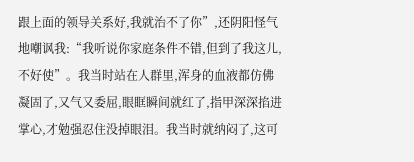跟上面的领导关系好,我就治不了你”,还阴阳怪气地嘲讽我:“我听说你家庭条件不错,但到了我这儿,不好使”。我当时站在人群里,浑身的血液都仿佛凝固了,又气又委屈,眼眶瞬间就红了,指甲深深掐进掌心,才勉强忍住没掉眼泪。我当时就纳闷了,这可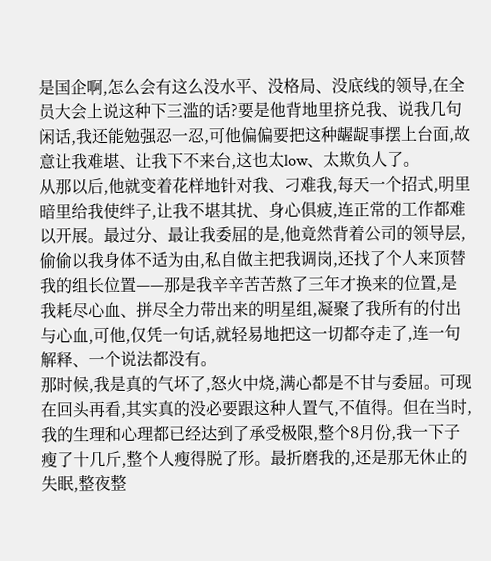是国企啊,怎么会有这么没水平、没格局、没底线的领导,在全员大会上说这种下三滥的话?要是他背地里挤兑我、说我几句闲话,我还能勉强忍一忍,可他偏偏要把这种龌龊事摆上台面,故意让我难堪、让我下不来台,这也太low、太欺负人了。
从那以后,他就变着花样地针对我、刁难我,每天一个招式,明里暗里给我使绊子,让我不堪其扰、身心俱疲,连正常的工作都难以开展。最过分、最让我委屈的是,他竟然背着公司的领导层,偷偷以我身体不适为由,私自做主把我调岗,还找了个人来顶替我的组长位置——那是我辛辛苦苦熬了三年才换来的位置,是我耗尽心血、拼尽全力带出来的明星组,凝聚了我所有的付出与心血,可他,仅凭一句话,就轻易地把这一切都夺走了,连一句解释、一个说法都没有。
那时候,我是真的气坏了,怒火中烧,满心都是不甘与委屈。可现在回头再看,其实真的没必要跟这种人置气,不值得。但在当时,我的生理和心理都已经达到了承受极限,整个8月份,我一下子瘦了十几斤,整个人瘦得脱了形。最折磨我的,还是那无休止的失眠,整夜整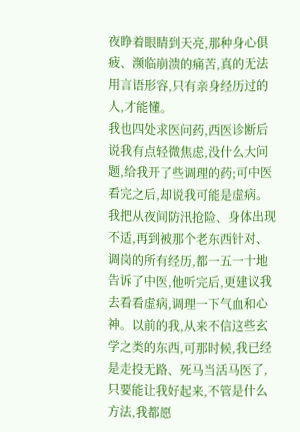夜睁着眼睛到天亮,那种身心俱疲、濒临崩溃的痛苦,真的无法用言语形容,只有亲身经历过的人,才能懂。
我也四处求医问药,西医诊断后说我有点轻微焦虑,没什么大问题,给我开了些调理的药;可中医看完之后,却说我可能是虚病。我把从夜间防汛抢险、身体出现不适,再到被那个老东西针对、调岗的所有经历,都一五一十地告诉了中医,他听完后,更建议我去看看虚病,调理一下气血和心神。以前的我,从来不信这些玄学之类的东西,可那时候,我已经是走投无路、死马当活马医了,只要能让我好起来,不管是什么方法,我都愿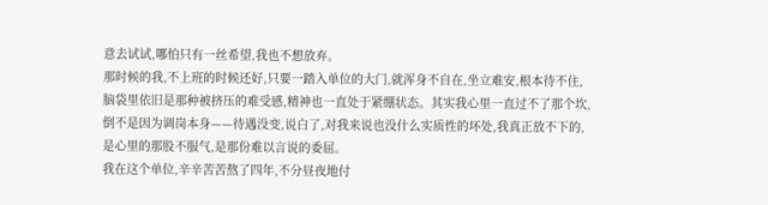意去试试,哪怕只有一丝希望,我也不想放弃。
那时候的我,不上班的时候还好,只要一踏入单位的大门,就浑身不自在,坐立难安,根本待不住,脑袋里依旧是那种被挤压的难受感,精神也一直处于紧绷状态。其实我心里一直过不了那个坎,倒不是因为调岗本身——待遇没变,说白了,对我来说也没什么实质性的坏处,我真正放不下的,是心里的那股不服气,是那份难以言说的委屈。
我在这个单位,辛辛苦苦熬了四年,不分昼夜地付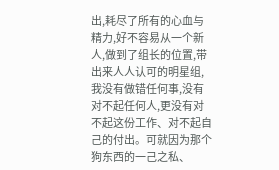出,耗尽了所有的心血与精力,好不容易从一个新人,做到了组长的位置,带出来人人认可的明星组,我没有做错任何事,没有对不起任何人,更没有对不起这份工作、对不起自己的付出。可就因为那个狗东西的一己之私、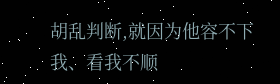胡乱判断,就因为他容不下我、看我不顺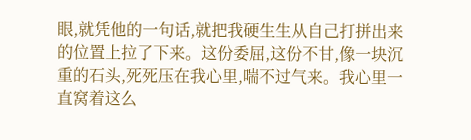眼,就凭他的一句话,就把我硬生生从自己打拼出来的位置上拉了下来。这份委屈,这份不甘,像一块沉重的石头,死死压在我心里,喘不过气来。我心里一直窝着这么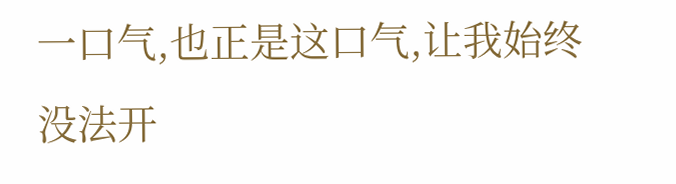一口气,也正是这口气,让我始终没法开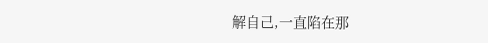解自己,一直陷在那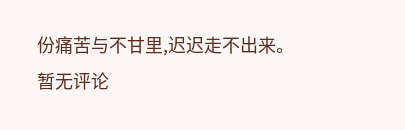份痛苦与不甘里,迟迟走不出来。
暂无评论